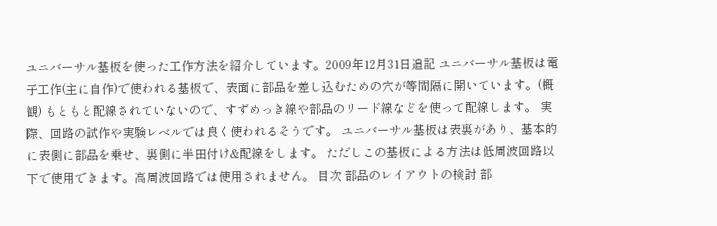ユニバーサル基板を使った工作方法を紹介しています。2009年12月31日追記 ユニバーサル基板は電子工作(主に自作)で使われる基板で、表面に部品を差し込むための穴が等間隔に開いています。(概観) もともと配線されていないので、すずめっき線や部品のリード線などを使って配線します。 実際、回路の試作や実験レベルでは良く使われるそうです。 ユニバーサル基板は表裏があり、基本的に表側に部品を乗せ、裏側に半田付け&配線をします。 ただしこの基板による方法は低周波回路以下で使用できます。高周波回路では使用されません。 目次 部品のレイアウトの検討 部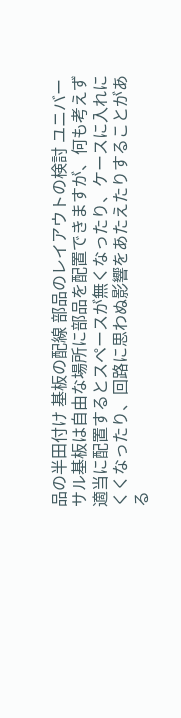品の半田付け 基板の配線 部品のレイアウトの検討 ユニバーサル基板は自由な場所に部品を配置できますが、何も考えず適当に配置するとスペースが無くなったり、ケースに入れにくくなったり、回路に思わぬ影響をあたえたりすることがある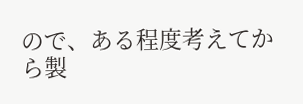ので、ある程度考えてから製